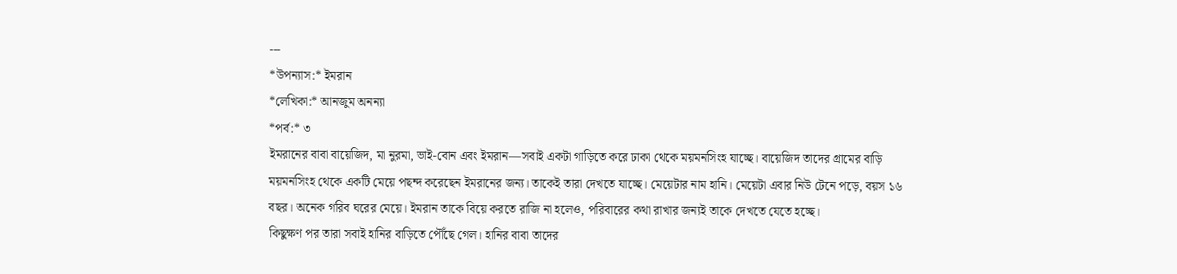---
*উপন্যাস:* ইমরান
*লেখিকা:* আনজুম অনন্যা
*পর্ব:* ৩
ইমরানের বাবা বায়েজিদ, মা নুরমা, ভাই-বোন এবং ইমরান—সবাই একটা গাড়িতে করে ঢাকা থেকে ময়মনসিংহ যাচ্ছে। বায়েজিদ তাদের গ্রামের বাড়ি ময়মনসিংহ থেকে একটি মেয়ে পছন্দ করেছেন ইমরানের জন্য। তাকেই তারা দেখতে যাচ্ছে। মেয়েটার নাম হানি। মেয়েটা এবার নিউ টেনে পড়ে, বয়স ১৬ বছর। অনেক গরিব ঘরের মেয়ে। ইমরান তাকে বিয়ে করতে রাজি না হলেও, পরিবারের কথা রাখার জন্যই তাকে দেখতে যেতে হচ্ছে।
কিছুক্ষণ পর তারা সবাই হানির বাড়িতে পৌঁছে গেল। হানির বাবা তাদের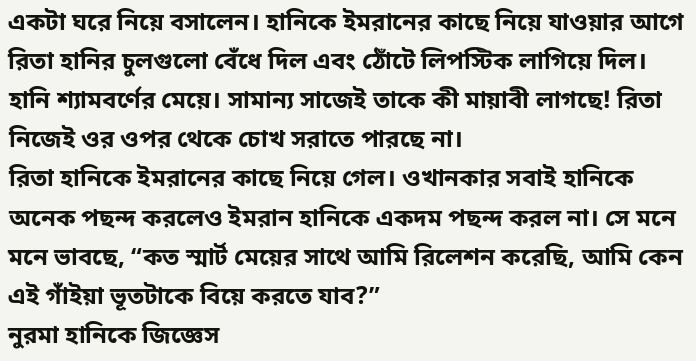একটা ঘরে নিয়ে বসালেন। হানিকে ইমরানের কাছে নিয়ে যাওয়ার আগে রিতা হানির চুলগুলো বেঁধে দিল এবং ঠোঁটে লিপস্টিক লাগিয়ে দিল। হানি শ্যামবর্ণের মেয়ে। সামান্য সাজেই তাকে কী মায়াবী লাগছে! রিতা নিজেই ওর ওপর থেকে চোখ সরাতে পারছে না।
রিতা হানিকে ইমরানের কাছে নিয়ে গেল। ওখানকার সবাই হানিকে অনেক পছন্দ করলেও ইমরান হানিকে একদম পছন্দ করল না। সে মনে মনে ভাবছে, “কত স্মার্ট মেয়ের সাথে আমি রিলেশন করেছি, আমি কেন এই গাঁইয়া ভূতটাকে বিয়ে করতে যাব?”
নুরমা হানিকে জিজ্ঞেস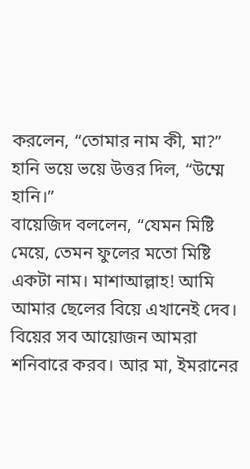করলেন, “তোমার নাম কী, মা?”
হানি ভয়ে ভয়ে উত্তর দিল, “উম্মে হানি।”
বায়েজিদ বললেন, “যেমন মিষ্টি মেয়ে, তেমন ফুলের মতো মিষ্টি একটা নাম। মাশাআল্লাহ! আমি আমার ছেলের বিয়ে এখানেই দেব। বিয়ের সব আয়োজন আমরা শনিবারে করব। আর মা, ইমরানের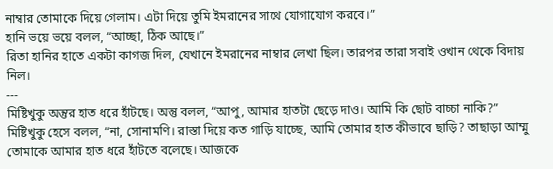নাম্বার তোমাকে দিয়ে গেলাম। এটা দিয়ে তুমি ইমরানের সাথে যোগাযোগ করবে।”
হানি ভয়ে ভয়ে বলল, “আচ্ছা, ঠিক আছে।”
রিতা হানির হাতে একটা কাগজ দিল, যেখানে ইমরানের নাম্বার লেখা ছিল। তারপর তারা সবাই ওখান থেকে বিদায় নিল।
---
মিষ্টিখুকু অন্তুর হাত ধরে হাঁটছে। অন্তু বলল, “আপু, আমার হাতটা ছেড়ে দাও। আমি কি ছোট বাচ্চা নাকি?”
মিষ্টিখুকু হেসে বলল, “না, সোনামণি। রাস্তা দিয়ে কত গাড়ি যাচ্ছে, আমি তোমার হাত কীভাবে ছাড়ি? তাছাড়া আম্মু তোমাকে আমার হাত ধরে হাঁটতে বলেছে। আজকে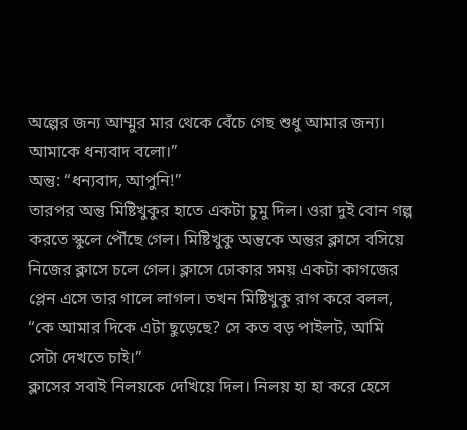অল্পের জন্য আম্মুর মার থেকে বেঁচে গেছ শুধু আমার জন্য। আমাকে ধন্যবাদ বলো।”
অন্তু: “ধন্যবাদ, আপুনি!”
তারপর অন্তু মিষ্টিখুকুর হাতে একটা চুমু দিল। ওরা দুই বোন গল্প করতে স্কুলে পৌঁছে গেল। মিষ্টিখুকু অন্তুকে অন্তুর ক্লাসে বসিয়ে নিজের ক্লাসে চলে গেল। ক্লাসে ঢোকার সময় একটা কাগজের প্লেন এসে তার গালে লাগল। তখন মিষ্টিখুকু রাগ করে বলল, “কে আমার দিকে এটা ছুড়েছে? সে কত বড় পাইলট, আমি সেটা দেখতে চাই।”
ক্লাসের সবাই নিলয়কে দেখিয়ে দিল। নিলয় হা হা করে হেসে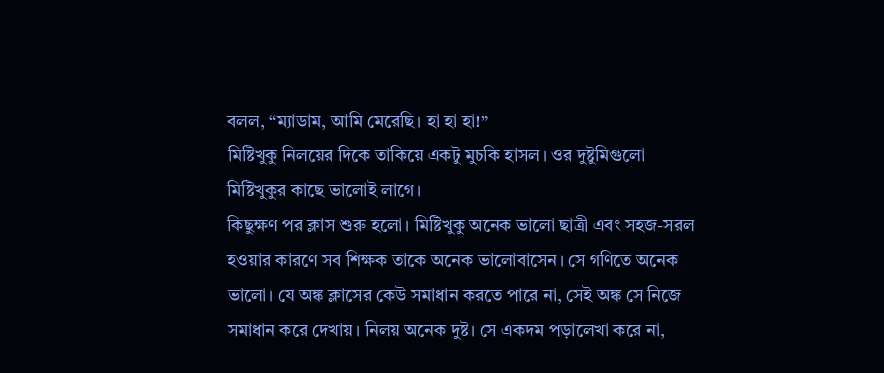বলল, “ম্যাডাম, আমি মেরেছি। হা হা হা!”
মিষ্টিখুকু নিলয়ের দিকে তাকিয়ে একটু মুচকি হাসল। ওর দুষ্টুমিগুলো মিষ্টিখুকুর কাছে ভালোই লাগে।
কিছুক্ষণ পর ক্লাস শুরু হলো। মিষ্টিখুকু অনেক ভালো ছাত্রী এবং সহজ-সরল হওয়ার কারণে সব শিক্ষক তাকে অনেক ভালোবাসেন। সে গণিতে অনেক ভালো। যে অঙ্ক ক্লাসের কেউ সমাধান করতে পারে না, সেই অঙ্ক সে নিজে সমাধান করে দেখায়। নিলয় অনেক দুষ্ট। সে একদম পড়ালেখা করে না,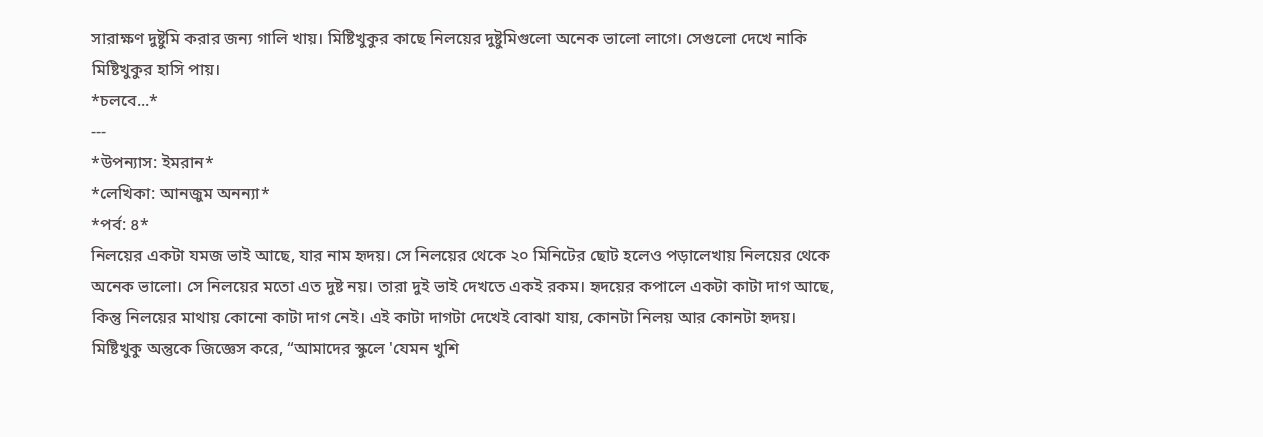সারাক্ষণ দুষ্টুমি করার জন্য গালি খায়। মিষ্টিখুকুর কাছে নিলয়ের দুষ্টুমিগুলো অনেক ভালো লাগে। সেগুলো দেখে নাকি মিষ্টিখুকুর হাসি পায়।
*চলবে...*
---
*উপন্যাস: ইমরান*
*লেখিকা: আনজুম অনন্যা*
*পর্ব: ৪*
নিলয়ের একটা যমজ ভাই আছে, যার নাম হৃদয়। সে নিলয়ের থেকে ২০ মিনিটের ছোট হলেও পড়ালেখায় নিলয়ের থেকে অনেক ভালো। সে নিলয়ের মতো এত দুষ্ট নয়। তারা দুই ভাই দেখতে একই রকম। হৃদয়ের কপালে একটা কাটা দাগ আছে, কিন্তু নিলয়ের মাথায় কোনো কাটা দাগ নেই। এই কাটা দাগটা দেখেই বোঝা যায়, কোনটা নিলয় আর কোনটা হৃদয়।
মিষ্টিখুকু অন্তুকে জিজ্ঞেস করে, “আমাদের স্কুলে 'যেমন খুশি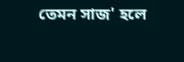তেমন সাজ' হলে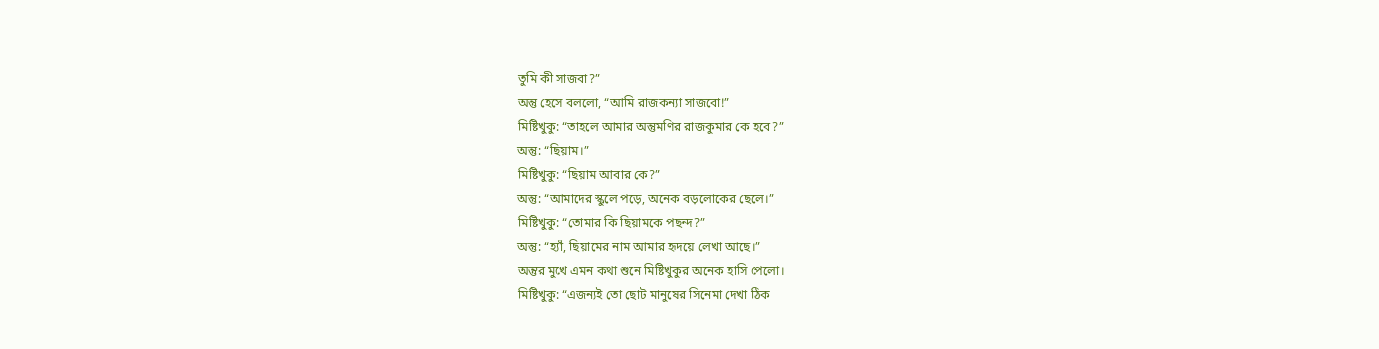তুমি কী সাজবা?”
অন্তু হেসে বললো, “আমি রাজকন্যা সাজবো!”
মিষ্টিখুকু: “তাহলে আমার অন্তুমণির রাজকুমার কে হবে?”
অন্তু: “ছিয়াম।”
মিষ্টিখুকু: “ছিয়াম আবার কে?”
অন্তু: “আমাদের স্কুলে পড়ে, অনেক বড়লোকের ছেলে।”
মিষ্টিখুকু: “তোমার কি ছিয়ামকে পছন্দ?”
অন্তু: “হ্যাঁ, ছিয়ামের নাম আমার হৃদয়ে লেখা আছে।”
অন্তুর মুখে এমন কথা শুনে মিষ্টিখুকুর অনেক হাসি পেলো।
মিষ্টিখুকু: “এজন্যই তো ছোট মানুষের সিনেমা দেখা ঠিক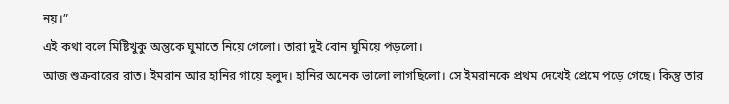নয়।”
এই কথা বলে মিষ্টিখুকু অন্তুকে ঘুমাতে নিয়ে গেলো। তারা দুই বোন ঘুমিয়ে পড়লো।
আজ শুক্রবারের রাত। ইমরান আর হানির গায়ে হলুদ। হানির অনেক ভালো লাগছিলো। সে ইমরানকে প্রথম দেখেই প্রেমে পড়ে গেছে। কিন্তু তার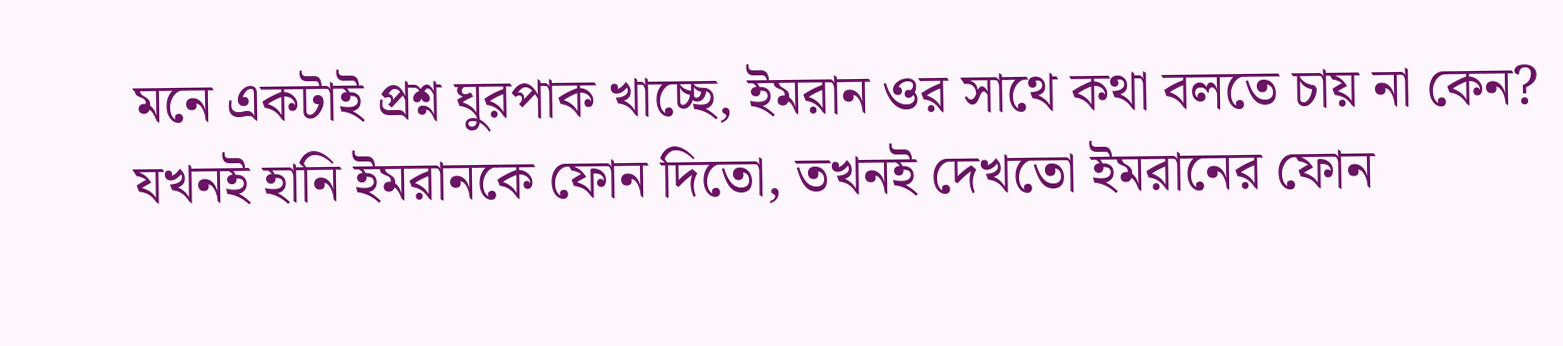মনে একটাই প্রশ্ন ঘুরপাক খাচ্ছে, ইমরান ওর সাথে কথা বলতে চায় না কেন? যখনই হানি ইমরানকে ফোন দিতো, তখনই দেখতো ইমরানের ফোন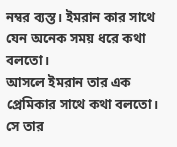নম্বর ব্যস্ত। ইমরান কার সাথে যেন অনেক সময় ধরে কথা বলতো।
আসলে ইমরান তার এক প্রেমিকার সাথে কথা বলতো। সে তার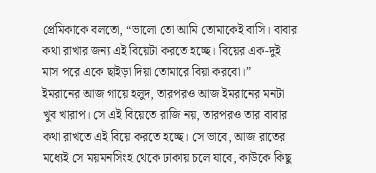প্রেমিকাকে বলতো, “ভালো তো আমি তোমাকেই বাসি। বাবার কথা রাখার জন্য এই বিয়েটা করতে হচ্ছে। বিয়ের এক-দুই মাস পরে একে ছাইড়া দিয়া তোমারে বিয়া করবো।”
ইমরানের আজ গায়ে হলুদ, তারপরও আজ ইমরানের মনটা খুব খারাপ। সে এই বিয়েতে রাজি নয়, তারপরও তার বাবার কথা রাখতে এই বিয়ে করতে হচ্ছে। সে ভাবে, আজ রাতের মধ্যেই সে ময়মনসিংহ থেকে ঢাকায় চলে যাবে, কাউকে কিছু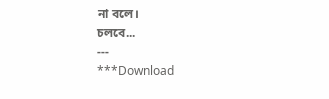না বলে।
চলবে...
---
***Download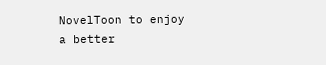NovelToon to enjoy a better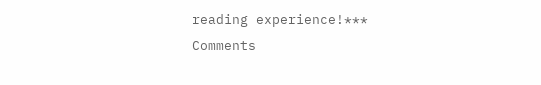reading experience!***
Comments